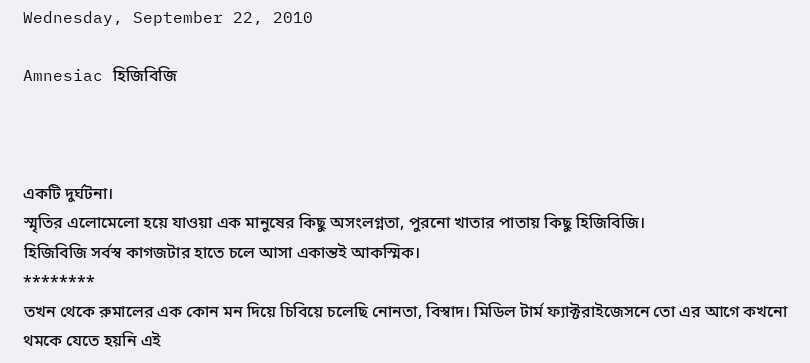Wednesday, September 22, 2010

Amnesiac হিজিবিজি



একটি দুর্ঘটনা।
স্মৃতির এলোমেলো হয়ে যাওয়া এক মানুষের কিছু অসংলগ্নতা, পুরনো খাতার পাতায় কিছু হিজিবিজি।
হিজিবিজি সর্বস্ব কাগজটার হাতে চলে আসা একান্তই আকস্মিক।
********
তখন থেকে রুমালের এক কোন মন দিয়ে চিবিয়ে চলেছি নোনতা, বিস্বাদ। মিডিল টার্ম ফ্যাক্টরাইজেসনে তো এর আগে কখনো থমকে যেতে হয়নি এই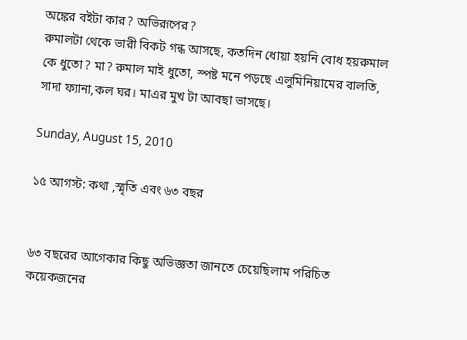অঙ্কের বইটা কার? অভিরূপের?
রুমালটা থেকে ভারী বিকট গন্ধ আসছে, কতদিন ধোয়া হয়নি বোধ হয়রুমাল কে ধুতো? মা? রুমাল মাই ধুতো, স্পষ্ট মনে পড়ছে এলুমিনিয়ামের বালতি, সাদা ফ্যানা,কল ঘর। মাএর মুখ টা আবছা ভাসছে।

Sunday, August 15, 2010

১৫ আগস্ট: কথা ,স্মৃতি এবং ৬৩ বছর


৬৩ বছরের আগেকার কিছু অভিজ্ঞতা জানতে চেয়েছিলাম পরিচিত কয়েকজনের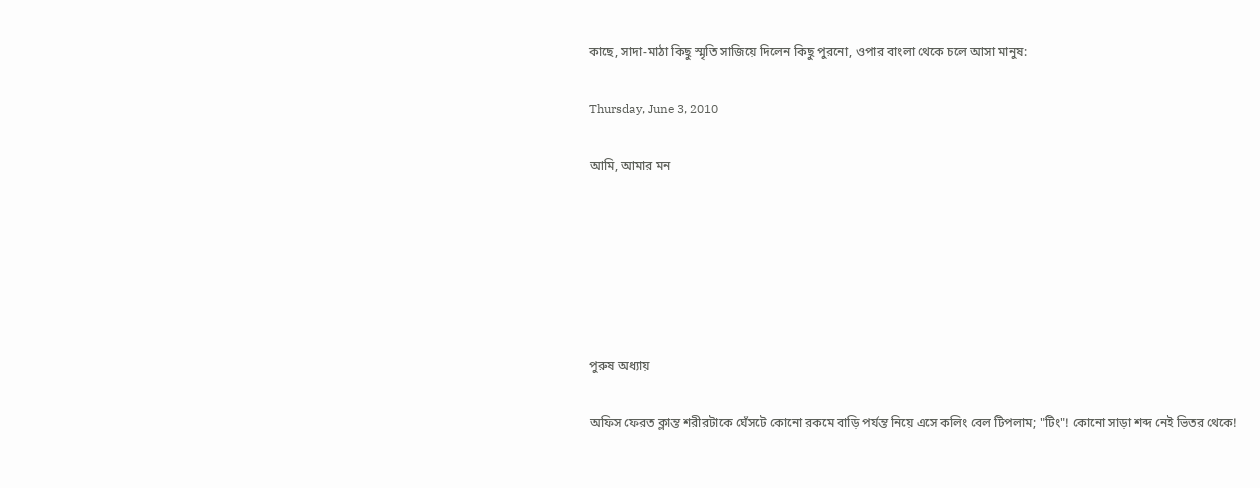কাছে, সাদা-মাঠা কিছু স্মৃতি সাজিয়ে দিলেন কিছু পুরনো, ওপার বাংলা থেকে চলে আসা মানুষ:

Thursday, June 3, 2010

আমি, আমার মন






পুরুষ অধ্যায়

অফিস ফেরত ক্লান্ত শরীরটাকে ঘেঁসটে কোনো রকমে বাড়ি পর্যন্ত নিয়ে এসে কলিং বেল টিপলাম; "টিং"! কোনো সাড়া শব্দ নেই ভিতর থেকে!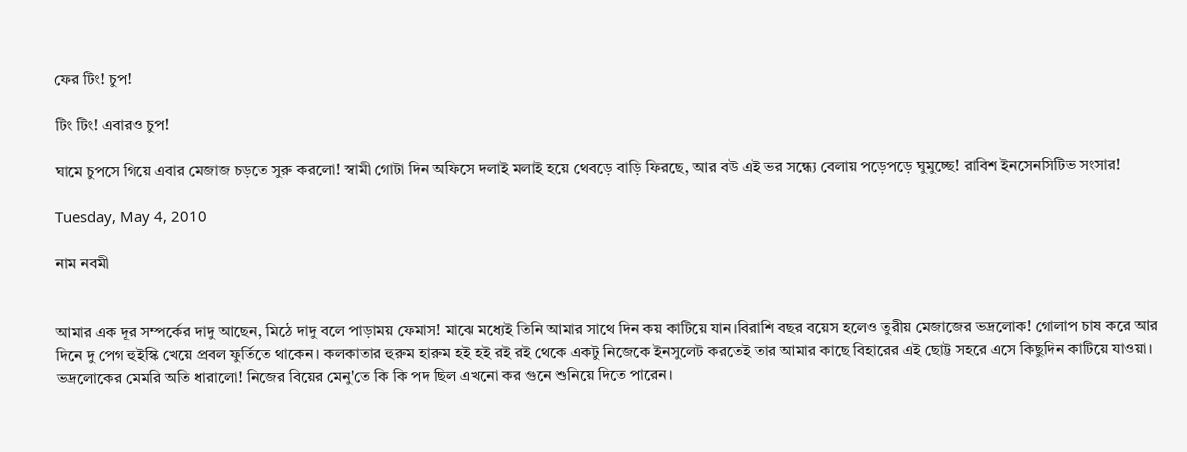ফের টিং! চুপ!

টিং টিং! এবারও চুপ!

ঘামে চুপসে গিয়ে এবার মেজাজ চড়তে সুরু করলো! স্বামী গোটা দিন অফিসে দলাই মলাই হয়ে থেবড়ে বাড়ি ফিরছে, আর বউ এই ভর সন্ধ্যে বেলায় পড়েপড়ে ঘুমুচ্ছে! রাবিশ ইনসেনসিটিভ সংসার!

Tuesday, May 4, 2010

নাম নবমী


আমার এক দূর সম্পর্কের দাদু আছেন, মিঠে দাদু বলে পাড়াময় ফেমাস! মাঝে মধ্যেই তিনি আমার সাথে দিন কয় কাটিয়ে যান।বিরাশি বছর বয়েস হলেও তুরীয় মেজাজের ভদ্রলোক! গোলাপ চাষ করে আর দিনে দু পেগ হুইস্কি খেয়ে প্রবল ফুর্তিতে থাকেন। কলকাতার হুরুম হারুম হই হই রই রই থেকে একটু নিজেকে ইনসুলেট করতেই তার আমার কাছে বিহারের এই ছোট্ট সহরে এসে কিছুদিন কাটিয়ে যাওয়া। ভদ্রলোকের মেমরি অতি ধারালো! নিজের বিয়ের মেনু'তে কি কি পদ ছিল এখনো কর গুনে শুনিয়ে দিতে পারেন।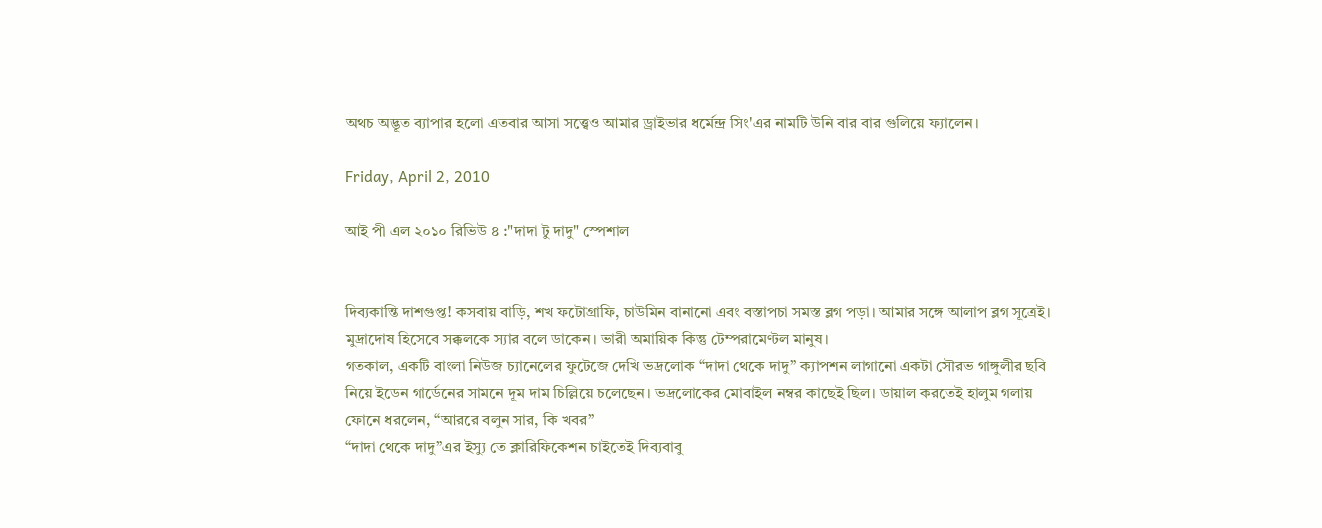অথচ অদ্ভূত ব্যাপার হলো এতবার আসা সত্ত্বেও আমার ড্রাইভার ধর্মেন্দ্র সিং'এর নামটি উনি বার বার গুলিয়ে ফ্যালেন।

Friday, April 2, 2010

আই পী এল ২০১০ রিভিউ ৪ :"দাদা টু দাদু" স্পেশাল


দিব্যকান্তি দাশগুপ্ত! কসবায় বাড়ি, শখ ফটোগ্রাফি, চাউমিন বানানো এবং বস্তাপচা সমস্ত ব্লগ পড়া। আমার সঙ্গে আলাপ ব্লগ সূত্রেই। মুদ্রাদোষ হিসেবে সক্কলকে স্যার বলে ডাকেন। ভারী অমায়িক কিন্তু টেম্পরামেণ্টল মানুষ।
গতকাল, একটি বাংলা নিউজ চ্যানেলের ফুটেজে দেখি ভদ্রলোক “দাদা থেকে দাদু” ক্যাপশন লাগানো একটা সৌরভ গাঙ্গুলীর ছবি নিয়ে ইডেন গার্ডেনের সামনে দূম দাম চিল্লিয়ে চলেছেন। ভদ্রলোকের মোবাইল নম্বর কাছেই ছিল। ডায়াল করতেই হালুম গলায় ফোনে ধরলেন, “আররে বলুন সার, কি খবর”
“দাদা থেকে দাদু”এর ইস্যু তে ক্লারিফিকেশন চাইতেই দিব্যবাবু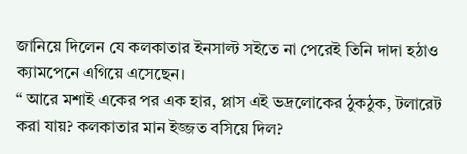জানিয়ে দিলেন যে কলকাতার ইনসাল্ট সইতে না পেরেই তিনি দাদা হঠাও ক্যামপেনে এগিয়ে এসেছেন।
“ আরে মশাই একের পর এক হার, প্লাস এই ভদ্রলোকের ঠুকঠুক, টলারেট করা যায়? কলকাতার মান ইজ্জত বসিয়ে দিল?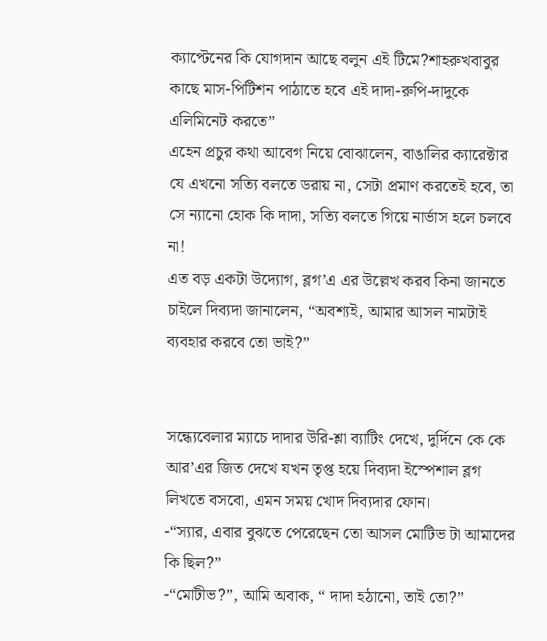ক্যাপ্টেনের কি যোগদান আছে বলুন এই টিমে?শাহরুখবাবুর কাছে মাস-পিটিশন পাঠাতে হবে এই দাদা-রুপি-দাদুকে এলিমিনেট করতে”
এহেন প্রচুর কথা আবেগ নিয়ে বোঝালেন, বাঙালির ক্যারেক্টার যে এখনো সত্যি বলতে ডরায় না, সেটা প্রমাণ করতেই হবে, তা সে ন্যানো হোক কি দাদা, সত্যি বলতে গিয়ে নার্ভাস হলে চলবে না!
এত বড় একটা উদ্যোগ, ব্লগ’এ এর উল্লেখ করব কিনা জানতে চাইলে দিব্যদা জানালেন, “অবশ্যই, আমার আসল নামটাই ব্যবহার করবে তো ভাই?”


সন্ধ্যেবেলার ম্যাচে দাদার উরি-শ্লা ব্যাটিং দেখে, দুর্দিনে কে কে আর’এর জিত দেখে যখন তৃপ্ত হয়ে দিব্যদা ইস্পেশাল ব্লগ লিখতে বসবো, এমন সময় খোদ দিব্যদার ফোন।
-“স্যার, এবার বুঝতে পেরেছেন তো আসল মোটিভ টা আমাদের কি ছিল?”
-“মোটীভ?”, আমি অবাক, “ দাদা হঠানো, তাই তো?”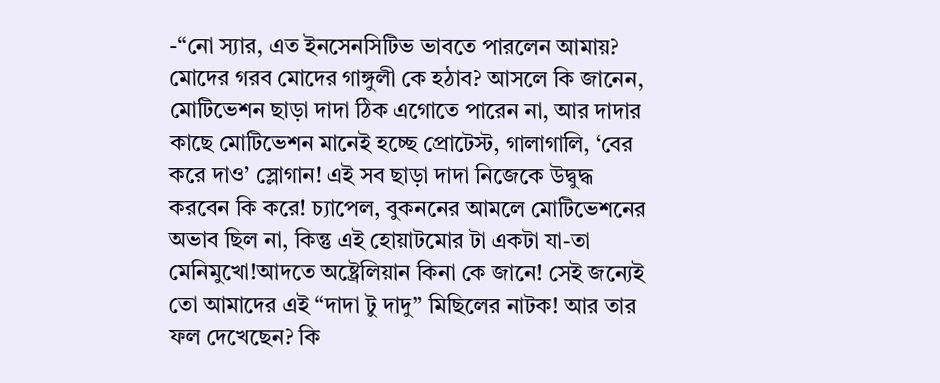-“নো স্যার, এত ইনসেনসিটিভ ভাবতে পারলেন আমায়? মোদের গরব মোদের গাঙ্গুলী কে হঠাব? আসলে কি জানেন, মোটিভেশন ছাড়া দাদা ঠিক এগোতে পারেন না, আর দাদার কাছে মোটিভেশন মানেই হচ্ছে প্রোটেস্ট, গালাগালি, ‘বের করে দাও’ স্লোগান! এই সব ছাড়া দাদা নিজেকে উদ্বুদ্ধ করবেন কি করে! চ্যাপেল, বুকননের আমলে মোটিভেশনের অভাব ছিল না, কিন্তু এই হোয়াটমোর টা একটা যা-তা মেনিমুখো!আদতে অষ্ট্রেলিয়ান কিনা কে জানে! সেই জন্যেই তো আমাদের এই “দাদা টু দাদু” মিছিলের নাটক! আর তার ফল দেখেছেন? কি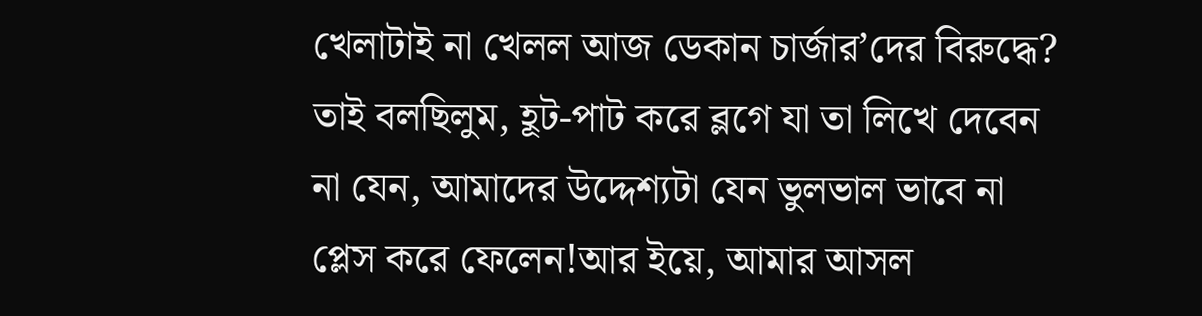খেলাটাই না খেলল আজ ডেকান চার্জার’দের বিরুদ্ধে?
তাই বলছিলুম, হূট-পাট করে ব্লগে যা তা লিখে দেবেন না যেন, আমাদের উদ্দেশ্যটা যেন ভুলভাল ভাবে না প্লেস করে ফেলেন!আর ইয়ে, আমার আসল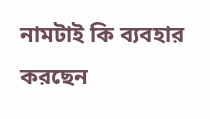নামটাই কি ব্যবহার করছেন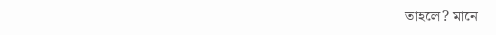তাহলে? মানে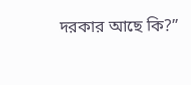দরকার আছে কি?”